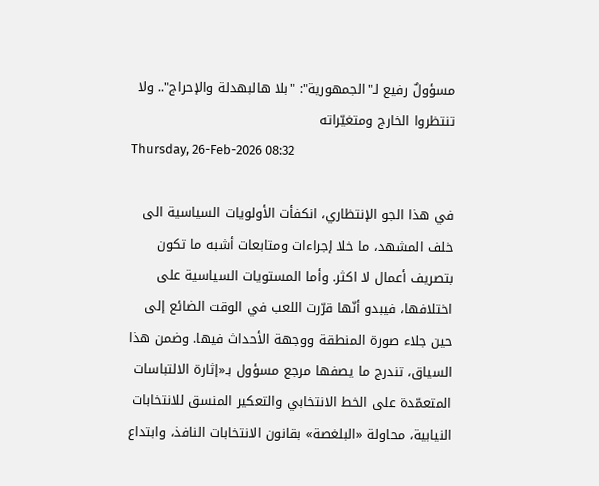مسؤولٌ رفيع لـ"الجمهورية": "بلا هالبهدلة والإحراج".. ولا تنتظروا الخارج ومتغيّراته
Thursday, 26-Feb-2026 08:32

في هذا الجو الإنتظاري، انكفأت الأولويات السياسية الى خلف المشهد، ما خلا إجراءات ومتابعات أشبه ما تكون بتصريف أعمال لا اكثر. وأما المستويات السياسية على اختلافها، فيبدو أنّها قرّرت اللعب في الوقت الضائع إلى حين جلاء صورة المنطقة ووجهة الأحداث فيها. وضمن هذا السياق، تندرج ما يصفها مرجع مسؤول بـ«إثارة الالتباسات المتعمّدة على الخط الانتخابي والتعكير المنسق للانتخابات النيابية، محاولة «البلغصة» بقانون الانتخابات النافذ، وابتداع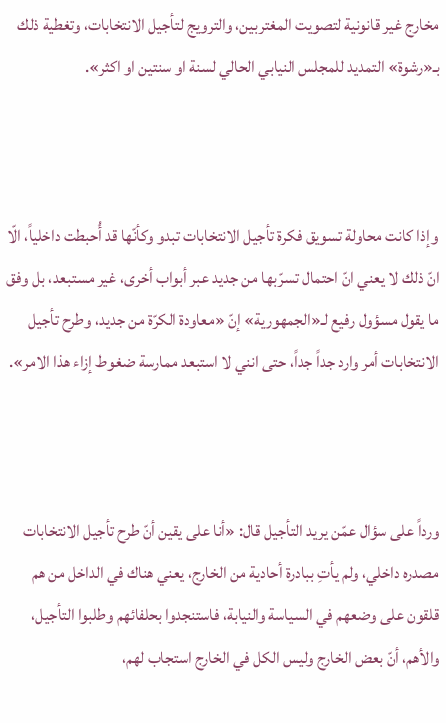مخارج غير قانونية لتصويت المغتربين، والترويج لتأجيل الانتخابات، وتغطية ذلك بـ«رشوة» التمديد للمجلس النيابي الحالي لسنة او سنتين او اكثر».



وإذا كانت محاولة تسويق فكرة تأجيل الانتخابات تبدو وكأنّها قد أُحبطت داخلياً، الّا انّ ذلك لا يعني انّ احتمال تسرّبها من جديد عبر أبواب أخرى، غير مستبعد، بل وفق ما يقول مسؤول رفيع لـ«الجمهورية» إنّ «معاودة الكرّة من جديد، وطرح تأجيل الانتخابات أمر وارد جداً جداً، حتى انني لا استبعد ممارسة ضغوط إزاء هذا الامر».



ورداً على سؤال عمّن يريد التأجيل قال: «أنا على يقين أنّ طرح تأجيل الانتخابات مصدره داخلي، ولم يأتِ ببادرة أحادية من الخارج، يعني هناك في الداخل من هم قلقون على وضعهم في السياسة والنيابة، فاستنجدوا بحلفائهم وطلبوا التأجيل، والأهم، أنّ بعض الخارج وليس الكل في الخارج استجاب لهم،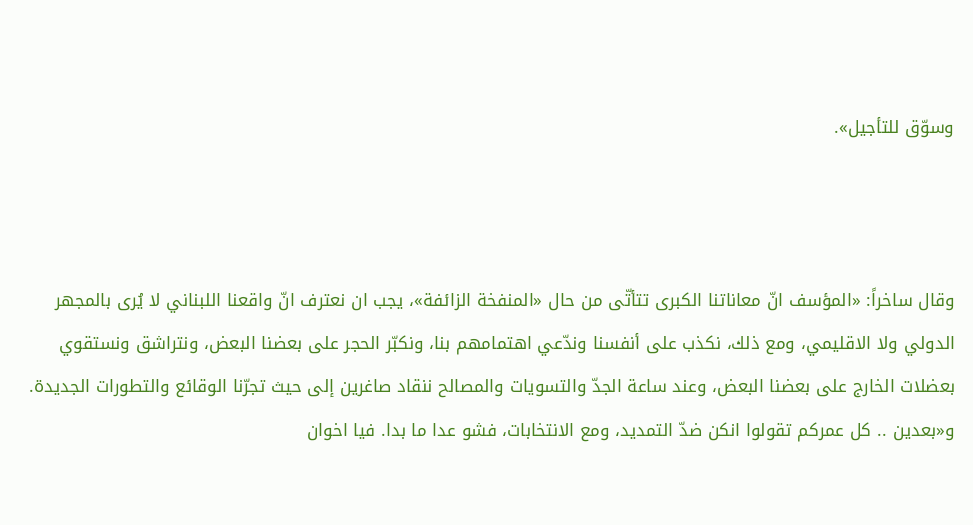وسوّق للتأجيل».



وقال ساخراً: «المؤسف انّ معاناتنا الكبرى تتأتّى من حال «المنفخة الزائفة»، يجب ان نعترف انّ واقعنا اللبناني لا يُرى بالمجهر الدولي ولا الاقليمي، ومع ذلك، نكذب على أنفسنا وندّعي اهتمامهم بنا، ونكبّر الحجر على بعضنا البعض، ونتراشق ونستقوي بعضلات الخارج على بعضنا البعض، وعند ساعة الجدّ والتسويات والمصالح ننقاد صاغرين إلى حيث تجرّنا الوقائع والتطورات الجديدة. و«بعدين .. كل عمركم تقولوا انكن ضدّ التمديد، ومع الانتخابات، فشو عدا ما بدا. فيا اخوان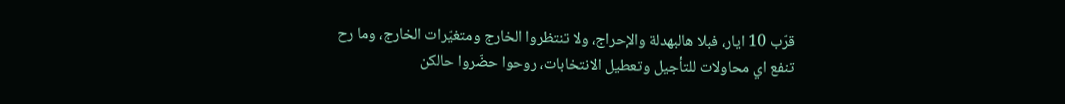قرّب 10 ايار، فبلا هالبهدلة والإحراج، ولا تنتظروا الخارج ومتغيّرات الخارج، وما رح تنفع اي محاولات للتأجيل وتعطيل الانتخابات، روحوا حضّروا حالكن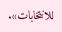للانتخابات».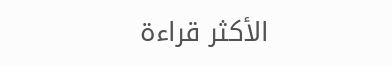الأكثر قراءة